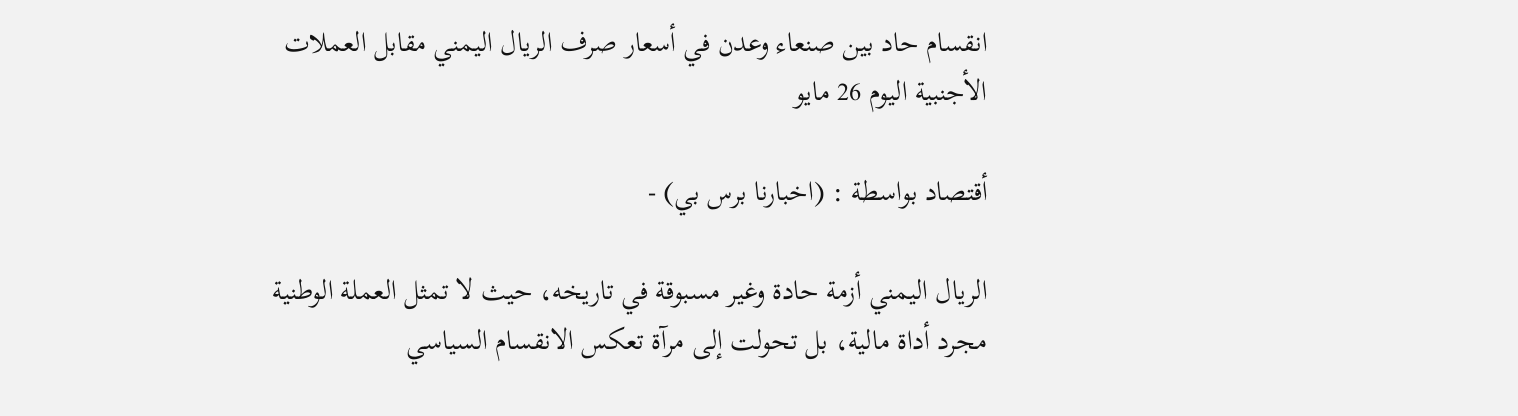انقسام حاد بين صنعاء وعدن في أسعار صرف الريال اليمني مقابل العملات الأجنبية اليوم 26 مايو

أقتصاد بواسطة : (اخبارنا برس بي) -

الريال اليمني أزمة حادة وغير مسبوقة في تاريخه، حيث لا تمثل العملة الوطنية مجرد أداة مالية، بل تحولت إلى مرآة تعكس الانقسام السياسي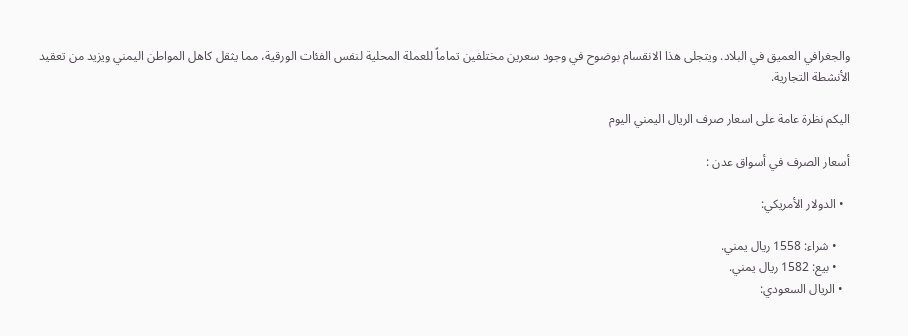والجغرافي العميق في البلاد. ويتجلى هذا الانقسام بوضوح في وجود سعرين مختلفين تماماً للعملة المحلية لنفس الفئات الورقية، مما يثقل كاهل المواطن اليمني ويزيد من تعقيد الأنشطة التجارية.

اليكم نظرة عامة على اسعار صرف الريال اليمني اليوم

أسعار الصرف في أسواق عدن :

  • الدولار الأمريكي:

    • شراء: 1558 ريال يمني.
    • بيع: 1582 ريال يمني.
  • الريال السعودي: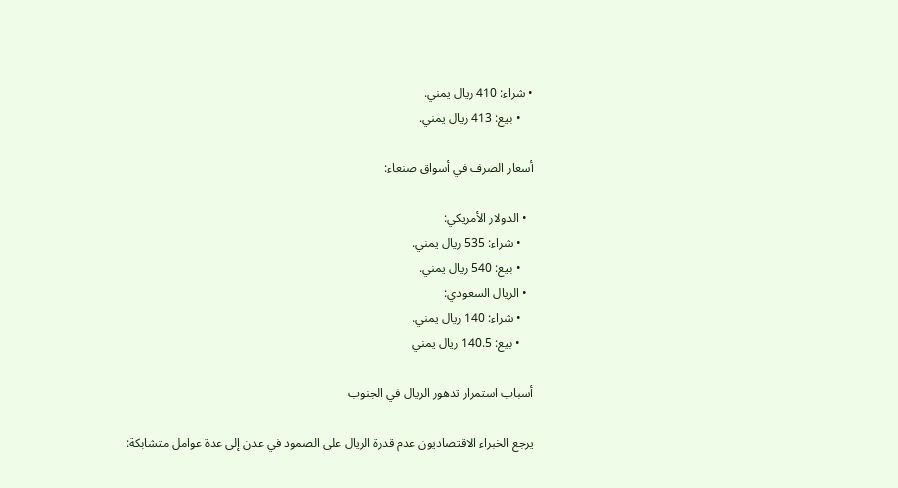• شراء: 410 ريال يمني.
    • بيع: 413 ريال يمني.

أسعار الصرف في أسواق صنعاء:

  • الدولار الأمريكي:
    • شراء: 535 ريال يمني.
    • بيع: 540 ريال يمني.
  • الريال السعودي:
    • شراء: 140 ريال يمني.
    • بيع: 140.5 ريال يمني

أسباب استمرار تدهور الريال في الجنوب

يرجع الخبراء الاقتصاديون عدم قدرة الريال على الصمود في عدن إلى عدة عوامل متشابكة: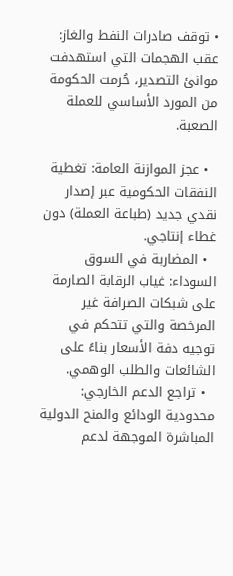• توقف صادرات النفط والغاز: عقب الهجمات التي استهدفت موانئ التصدير، حُرمت الحكومة من المورد الأساسي للعملة الصعبة.

  • عجز الموازنة العامة: تغطية النفقات الحكومية عبر إصدار نقدي جديد (طباعة العملة) دون غطاء إنتاجي.
  • المضاربة في السوق السوداء: غياب الرقابة الصارمة على شبكات الصرافة غير المرخصة والتي تتحكم في توجيه دفة الأسعار بناءً على الشائعات والطلب الوهمي.
  • تراجع الدعم الخارجي: محدودية الودائع والمنح الدولية المباشرة الموجهة لدعم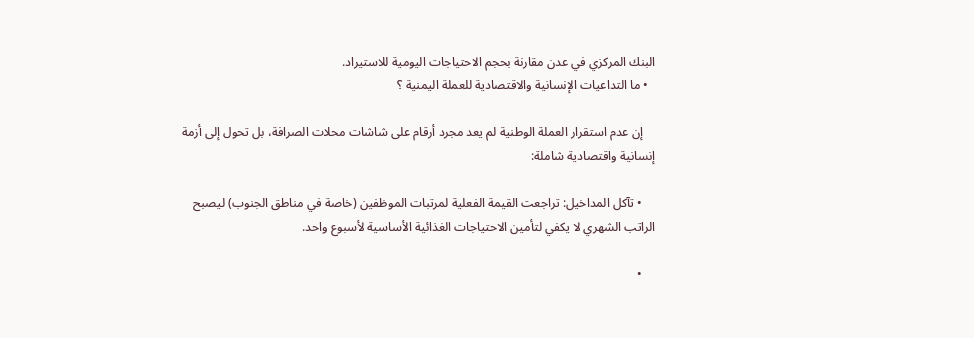البنك المركزي في عدن مقارنة بحجم الاحتياجات اليومية للاستيراد.
  • ما التداعيات الإنسانية والاقتصادية للعملة اليمنية ؟

    إن عدم استقرار العملة الوطنية لم يعد مجرد أرقام على شاشات محلات الصرافة، بل تحول إلى أزمة إنسانية واقتصادية شاملة:

    • تآكل المداخيل: تراجعت القيمة الفعلية لمرتبات الموظفين (خاصة في مناطق الجنوب) ليصبح الراتب الشهري لا يكفي لتأمين الاحتياجات الغذائية الأساسية لأسبوع واحد.

    •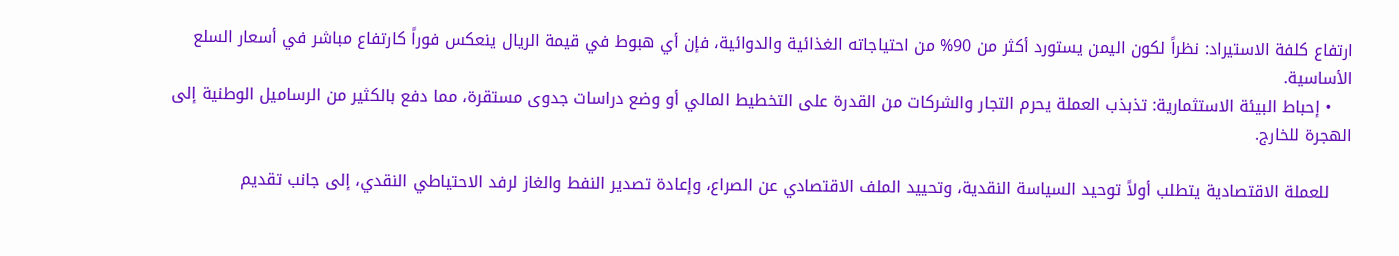ارتفاع كلفة الاستيراد: نظراً لكون اليمن يستورد أكثر من 90% من احتياجاته الغذائية والدوائية، فإن أي هبوط في قيمة الريال ينعكس فوراً كارتفاع مباشر في أسعار السلع الأساسية.
    • إحباط البيئة الاستثمارية: تذبذب العملة يحرم التجار والشركات من القدرة على التخطيط المالي أو وضع دراسات جدوى مستقرة، مما دفع بالكثير من الرساميل الوطنية إلى الهجرة للخارج.

    للعملة الاقتصادية يتطلب أولاً توحيد السياسة النقدية، وتحييد الملف الاقتصادي عن الصراع، وإعادة تصدير النفط والغاز لرفد الاحتياطي النقدي، إلى جانب تقديم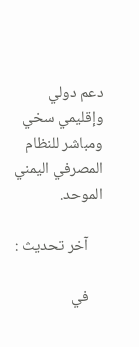دعم دولي وإقليمي سخي ومباشر للنظام المصرفي اليمني الموحد.

    آخر تحديث :

    في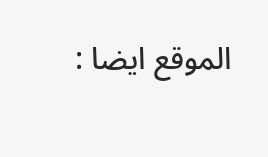الموقع ايضا :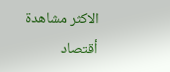الاكثر مشاهدة أقتصاد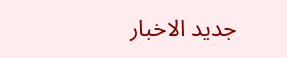جديد الاخبار